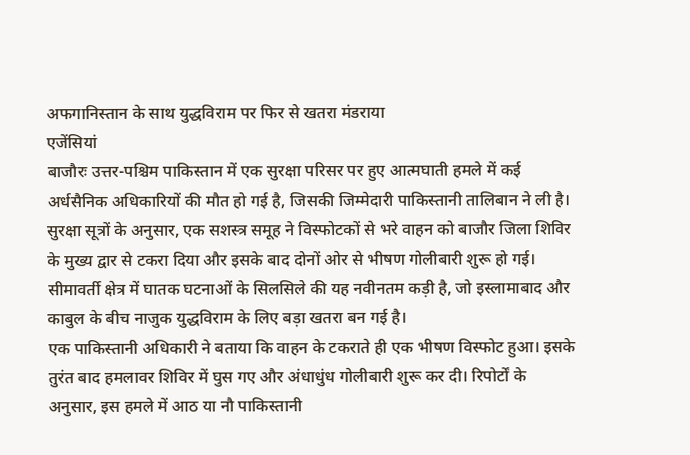अफगानिस्तान के साथ युद्धविराम पर फिर से खतरा मंडराया
एजेंसियां
बाजौरः उत्तर-पश्चिम पाकिस्तान में एक सुरक्षा परिसर पर हुए आत्मघाती हमले में कई अर्धसैनिक अधिकारियों की मौत हो गई है, जिसकी जिम्मेदारी पाकिस्तानी तालिबान ने ली है। सुरक्षा सूत्रों के अनुसार, एक सशस्त्र समूह ने विस्फोटकों से भरे वाहन को बाजौर जिला शिविर के मुख्य द्वार से टकरा दिया और इसके बाद दोनों ओर से भीषण गोलीबारी शुरू हो गई। सीमावर्ती क्षेत्र में घातक घटनाओं के सिलसिले की यह नवीनतम कड़ी है, जो इस्लामाबाद और काबुल के बीच नाजुक युद्धविराम के लिए बड़ा खतरा बन गई है।
एक पाकिस्तानी अधिकारी ने बताया कि वाहन के टकराते ही एक भीषण विस्फोट हुआ। इसके तुरंत बाद हमलावर शिविर में घुस गए और अंधाधुंध गोलीबारी शुरू कर दी। रिपोर्टों के अनुसार, इस हमले में आठ या नौ पाकिस्तानी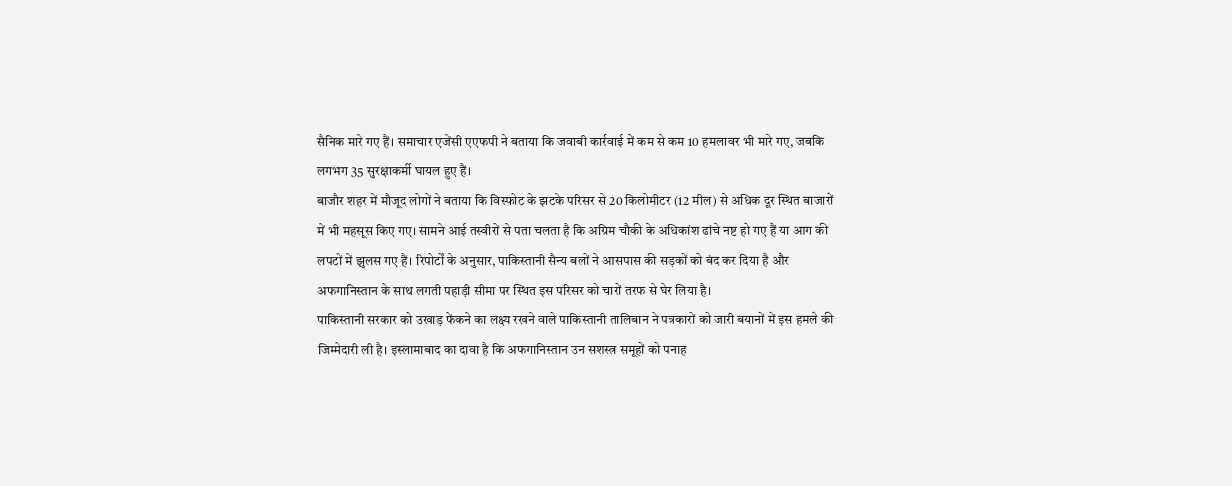सैनिक मारे गए हैं। समाचार एजेंसी एएफपी ने बताया कि जवाबी कार्रवाई में कम से कम 10 हमलावर भी मारे गए, जबकि लगभग 35 सुरक्षाकर्मी घायल हुए हैं।
बाजौर शहर में मौजूद लोगों ने बताया कि विस्फोट के झटके परिसर से 20 किलोमीटर (12 मील) से अधिक दूर स्थित बाजारों में भी महसूस किए गए। सामने आई तस्वीरों से पता चलता है कि अग्रिम चौकी के अधिकांश ढांचे नष्ट हो गए हैं या आग की लपटों में झुलस गए हैं। रिपोर्टों के अनुसार, पाकिस्तानी सैन्य बलों ने आसपास की सड़कों को बंद कर दिया है और अफगानिस्तान के साथ लगती पहाड़ी सीमा पर स्थित इस परिसर को चारों तरफ से घेर लिया है।
पाकिस्तानी सरकार को उखाड़ फेंकने का लक्ष्य रखने वाले पाकिस्तानी तालिबान ने पत्रकारों को जारी बयानों में इस हमले की जिम्मेदारी ली है। इस्लामाबाद का दावा है कि अफगानिस्तान उन सशस्त्र समूहों को पनाह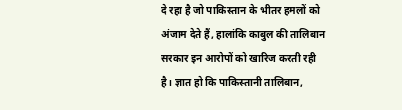दे रहा है जो पाकिस्तान के भीतर हमलों को अंजाम देते हैं, हालांकि काबुल की तालिबान सरकार इन आरोपों को खारिज करती रही है। ज्ञात हो कि पाकिस्तानी तालिबान,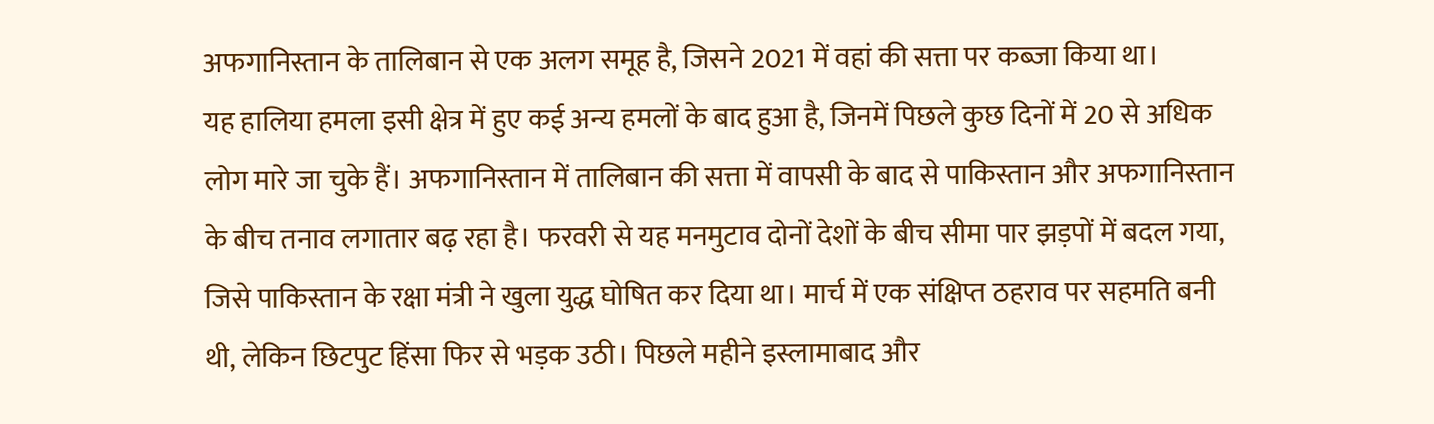अफगानिस्तान के तालिबान से एक अलग समूह है, जिसने 2021 में वहां की सत्ता पर कब्जा किया था।
यह हालिया हमला इसी क्षेत्र में हुए कई अन्य हमलों के बाद हुआ है, जिनमें पिछले कुछ दिनों में 20 से अधिक लोग मारे जा चुके हैं। अफगानिस्तान में तालिबान की सत्ता में वापसी के बाद से पाकिस्तान और अफगानिस्तान के बीच तनाव लगातार बढ़ रहा है। फरवरी से यह मनमुटाव दोनों देशों के बीच सीमा पार झड़पों में बदल गया, जिसे पाकिस्तान के रक्षा मंत्री ने खुला युद्ध घोषित कर दिया था। मार्च में एक संक्षिप्त ठहराव पर सहमति बनी थी, लेकिन छिटपुट हिंसा फिर से भड़क उठी। पिछले महीने इस्लामाबाद और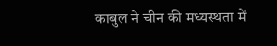काबुल ने चीन की मध्यस्थता में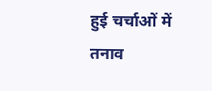हुई चर्चाओं में तनाव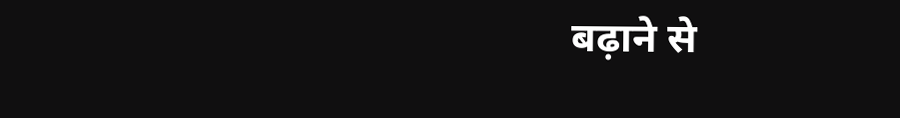बढ़ाने से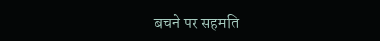बचने पर सहमति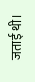जताई थी।